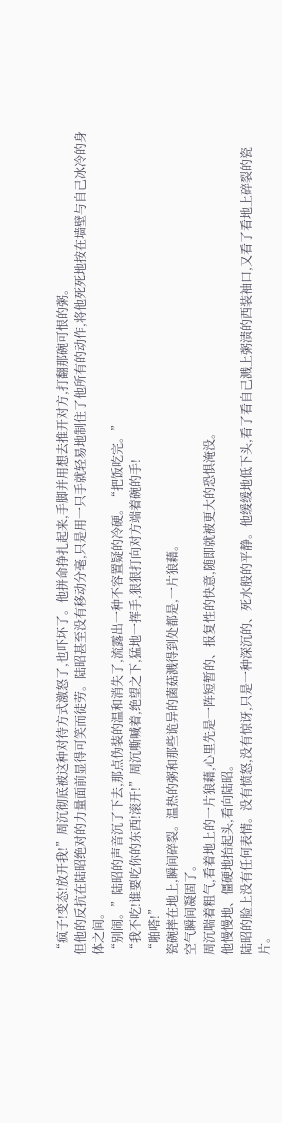“疯子!变态!放开我!”周沉彻底被这种对待方式激怒了,也吓坏了。他拼命挣扎起来,手脚并用想去推开对方,打翻那碗可恨的粥。
但他的反抗在陆昭绝对的力量面前显得可笑而徒劳。陆昭甚至没有移动分毫,只是用一只手就轻易地制住了他所有的动作,将他死死地按在墙壁与自己冰冷的身体之间。
“别闹。”陆昭的声音沉了下去,那点伪装的温和消失了,流露出一种不容置疑的冷硬。“把饭吃完。”
“我不吃!谁要吃你的东西!滚开!”周沉嘶喊着,绝望之下,猛地一挥手,狠狠打向对方端着碗的手!
“啪嗒!”
瓷碗摔在地上,瞬间碎裂。温热的粥和那些诡异的菌菇溅得到处都是,一片狼藉。
空气瞬间凝固了。
周沉喘着粗气,看着地上的一片狼藉,心里先是一阵短暂的、报复性的快意,随即就被更大的恐惧淹没。
他慢慢地、僵硬地抬起头,看向陆昭。
陆昭的脸上没有任何表情。没有愤怒,没有惊讶,只是一种深沉的、死水般的平静。他缓缓地低下头,看了看自己溅上粥渍的西装袖口,又看了看地上碎裂的瓷片。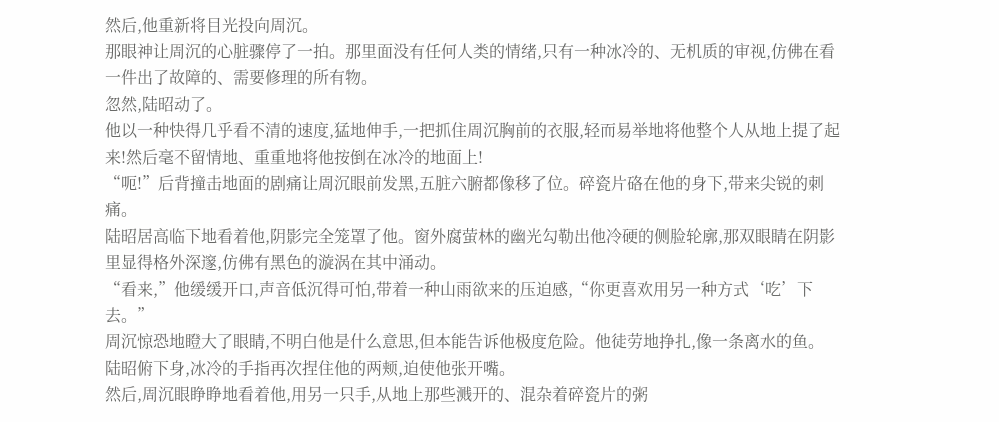然后,他重新将目光投向周沉。
那眼神让周沉的心脏骤停了一拍。那里面没有任何人类的情绪,只有一种冰冷的、无机质的审视,仿佛在看一件出了故障的、需要修理的所有物。
忽然,陆昭动了。
他以一种快得几乎看不清的速度,猛地伸手,一把抓住周沉胸前的衣服,轻而易举地将他整个人从地上提了起来!然后毫不留情地、重重地将他按倒在冰冷的地面上!
“呃!”后背撞击地面的剧痛让周沉眼前发黑,五脏六腑都像移了位。碎瓷片硌在他的身下,带来尖锐的刺痛。
陆昭居高临下地看着他,阴影完全笼罩了他。窗外腐萤林的幽光勾勒出他冷硬的侧脸轮廓,那双眼睛在阴影里显得格外深邃,仿佛有黑色的漩涡在其中涌动。
“看来,”他缓缓开口,声音低沉得可怕,带着一种山雨欲来的压迫感,“你更喜欢用另一种方式‘吃’下去。”
周沉惊恐地瞪大了眼睛,不明白他是什么意思,但本能告诉他极度危险。他徒劳地挣扎,像一条离水的鱼。
陆昭俯下身,冰冷的手指再次捏住他的两颊,迫使他张开嘴。
然后,周沉眼睁睁地看着他,用另一只手,从地上那些溅开的、混杂着碎瓷片的粥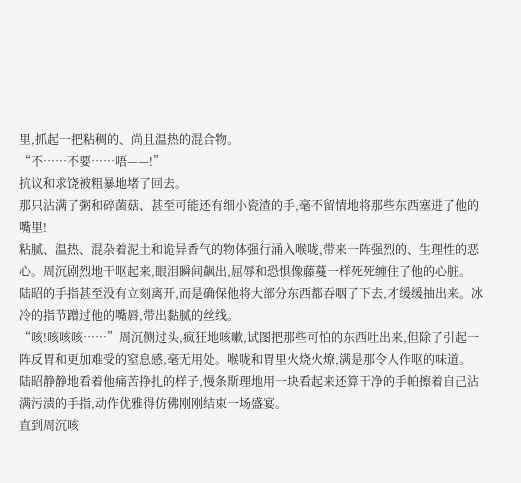里,抓起一把粘稠的、尚且温热的混合物。
“不……不要……唔——!”
抗议和求饶被粗暴地堵了回去。
那只沾满了粥和碎菌菇、甚至可能还有细小瓷渣的手,毫不留情地将那些东西塞进了他的嘴里!
粘腻、温热、混杂着泥土和诡异香气的物体强行涌入喉咙,带来一阵强烈的、生理性的恶心。周沉剧烈地干呕起来,眼泪瞬间飙出,屈辱和恐惧像藤蔓一样死死缠住了他的心脏。
陆昭的手指甚至没有立刻离开,而是确保他将大部分东西都吞咽了下去,才缓缓抽出来。冰冷的指节蹭过他的嘴唇,带出黏腻的丝线。
“咳!咳咳咳……”周沉侧过头,疯狂地咳嗽,试图把那些可怕的东西吐出来,但除了引起一阵反胃和更加难受的窒息感,毫无用处。喉咙和胃里火烧火燎,满是那令人作呕的味道。
陆昭静静地看着他痛苦挣扎的样子,慢条斯理地用一块看起来还算干净的手帕擦着自己沾满污渍的手指,动作优雅得仿佛刚刚结束一场盛宴。
直到周沉咳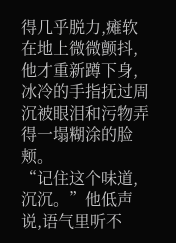得几乎脱力,瘫软在地上微微颤抖,他才重新蹲下身,冰冷的手指抚过周沉被眼泪和污物弄得一塌糊涂的脸颊。
“记住这个味道,沉沉。”他低声说,语气里听不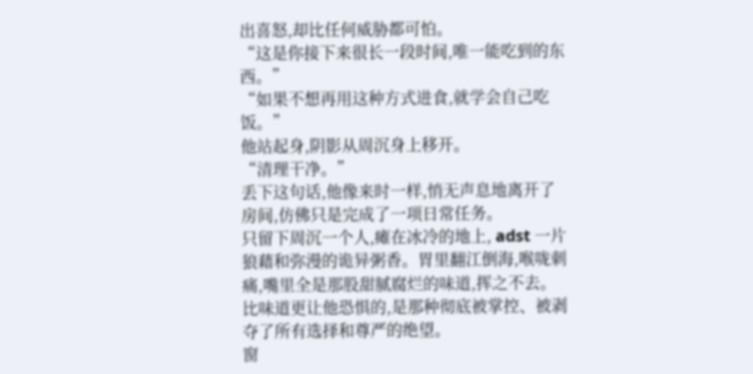出喜怒,却比任何威胁都可怕。
“这是你接下来很长一段时间,唯一能吃到的东西。”
“如果不想再用这种方式进食,就学会自己吃饭。”
他站起身,阴影从周沉身上移开。
“清理干净。”
丢下这句话,他像来时一样,悄无声息地离开了房间,仿佛只是完成了一项日常任务。
只留下周沉一个人,瘫在冰冷的地上, adst 一片狼藉和弥漫的诡异粥香。胃里翻江倒海,喉咙刺痛,嘴里全是那股甜腻腐烂的味道,挥之不去。
比味道更让他恐惧的,是那种彻底被掌控、被剥夺了所有选择和尊严的绝望。
窗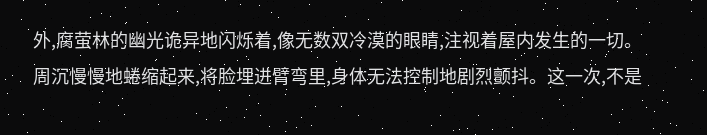外,腐萤林的幽光诡异地闪烁着,像无数双冷漠的眼睛,注视着屋内发生的一切。
周沉慢慢地蜷缩起来,将脸埋进臂弯里,身体无法控制地剧烈颤抖。这一次,不是